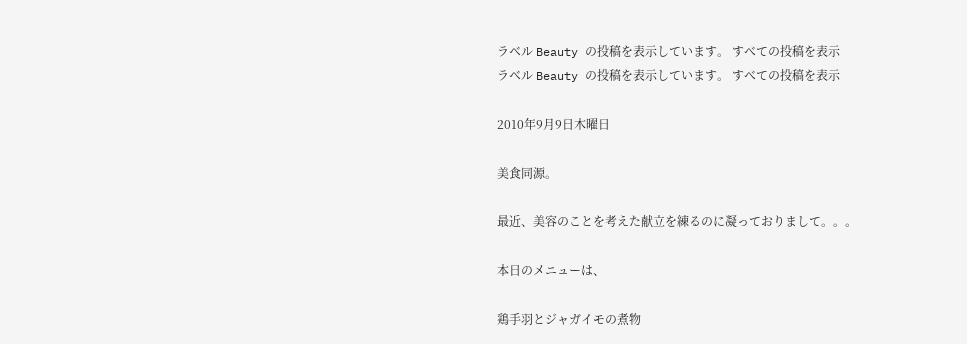ラベル Beauty の投稿を表示しています。 すべての投稿を表示
ラベル Beauty の投稿を表示しています。 すべての投稿を表示

2010年9月9日木曜日

美食同源。

最近、美容のことを考えた献立を練るのに凝っておりまして。。。

本日のメニューは、

鶏手羽とジャガイモの煮物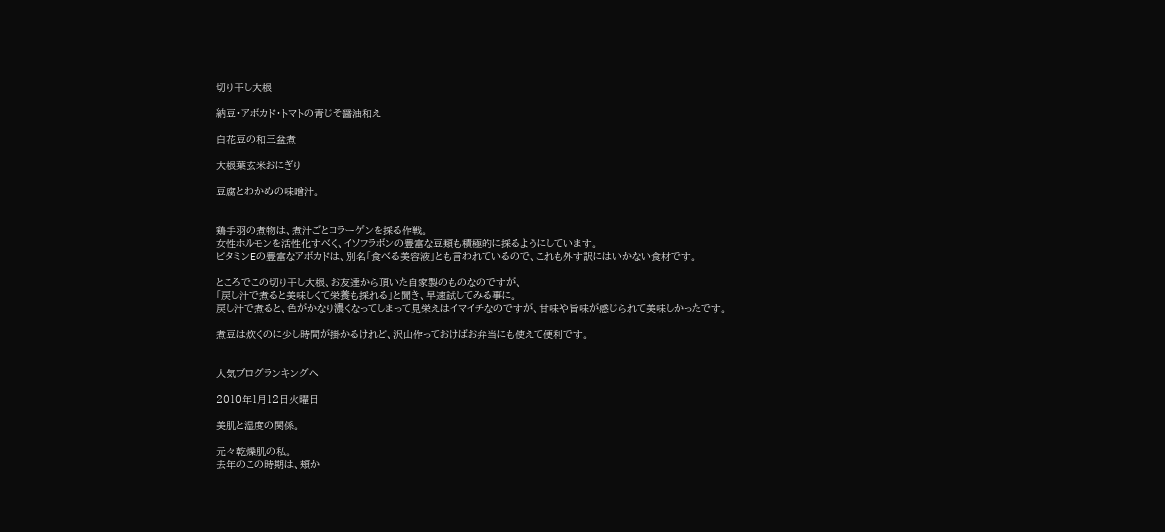切り干し大根

納豆・アボカド・トマトの青じそ醤油和え

白花豆の和三盆煮

大根葉玄米おにぎり

豆腐とわかめの味噌汁。


鶏手羽の煮物は、煮汁ごとコラーゲンを採る作戦。
女性ホルモンを活性化すべく、イソフラボンの豊富な豆類も積極的に採るようにしています。
ビタミンEの豊富なアボカドは、別名「食べる美容液」とも言われているので、これも外す訳にはいかない食材です。

ところでこの切り干し大根、お友達から頂いた自家製のものなのですが、
「戻し汁で煮ると美味しくて栄養も採れる」と聞き、早速試してみる事に。
戻し汁で煮ると、色がかなり濃くなってしまって見栄えはイマイチなのですが、甘味や旨味が感じられて美味しかったです。

煮豆は炊くのに少し時間が掛かるけれど、沢山作っておけばお弁当にも使えて便利です。


人気ブログランキングへ

2010年1月12日火曜日

美肌と湿度の関係。

元々乾燥肌の私。
去年のこの時期は、頬か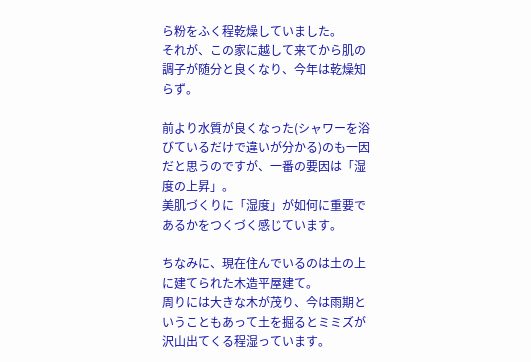ら粉をふく程乾燥していました。
それが、この家に越して来てから肌の調子が随分と良くなり、今年は乾燥知らず。

前より水質が良くなった(シャワーを浴びているだけで違いが分かる)のも一因だと思うのですが、一番の要因は「湿度の上昇」。
美肌づくりに「湿度」が如何に重要であるかをつくづく感じています。

ちなみに、現在住んでいるのは土の上に建てられた木造平屋建て。
周りには大きな木が茂り、今は雨期ということもあって土を掘るとミミズが沢山出てくる程湿っています。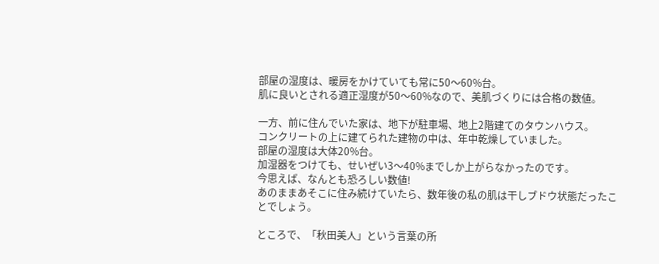部屋の湿度は、暖房をかけていても常に50〜60%台。
肌に良いとされる適正湿度が50〜60%なので、美肌づくりには合格の数値。

一方、前に住んでいた家は、地下が駐車場、地上2階建てのタウンハウス。
コンクリートの上に建てられた建物の中は、年中乾燥していました。
部屋の湿度は大体20%台。
加湿器をつけても、せいぜい3〜40%までしか上がらなかったのです。
今思えば、なんとも恐ろしい数値!
あのままあそこに住み続けていたら、数年後の私の肌は干しブドウ状態だったことでしょう。

ところで、「秋田美人」という言葉の所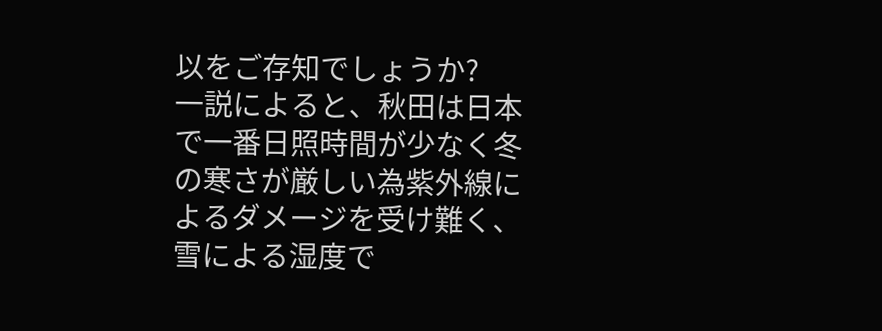以をご存知でしょうか?
一説によると、秋田は日本で一番日照時間が少なく冬の寒さが厳しい為紫外線によるダメージを受け難く、雪による湿度で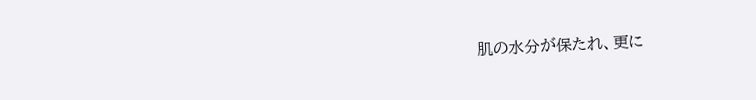肌の水分が保たれ、更に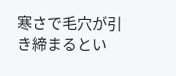寒さで毛穴が引き締まるとい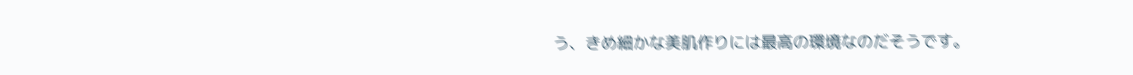う、きめ細かな美肌作りには最高の環境なのだそうです。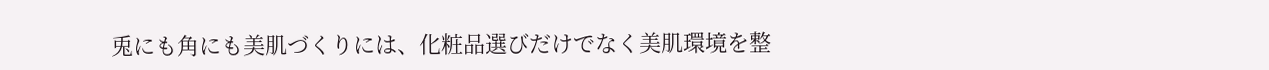兎にも角にも美肌づくりには、化粧品選びだけでなく美肌環境を整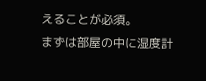えることが必須。
まずは部屋の中に湿度計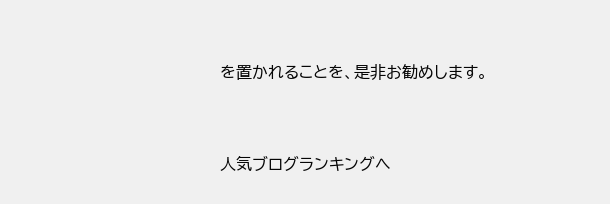を置かれることを、是非お勧めします。


人気ブログランキングへ